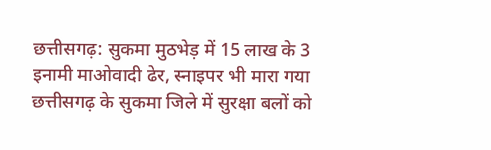छत्तीसगढ़: सुकमा मुठभेड़ में 15 लाख के 3 इनामी माओवादी ढेर, स्नाइपर भी मारा गया
छत्तीसगढ़ के सुकमा जिले में सुरक्षा बलों को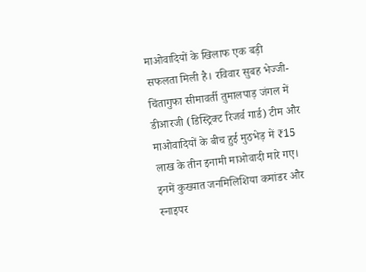माओवादियों के खिलाफ एक बड़ी सफलता मिली है। रविवार सुबह भेज्जी-चिंतागुफा सीमावर्ती तुमालपाड़ जंगल में डीआरजी (डिस्ट्रिक्ट रिजर्व गार्ड) टीम और माओवादियों के बीच हुई मुठभेड़ में ₹15 लाख के तीन इनामी माओवादी मारे गए। इनमें कुख्यात जनमिलिशिया कमांडर और स्नाइपर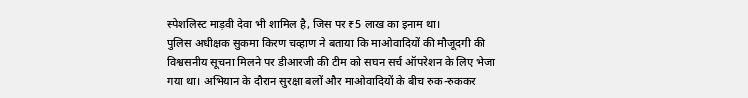स्पेशलिस्ट माड़वी देवा भी शामिल है, जिस पर ₹5 लाख का इनाम था।
पुलिस अधीक्षक सुकमा किरण चव्हाण ने बताया कि माओवादियों की मौजूदगी की विश्वसनीय सूचना मिलने पर डीआरजी की टीम को सघन सर्च ऑपरेशन के लिए भेजा गया था। अभियान के दौरान सुरक्षा बलों और माओवादियों के बीच रुक-रुककर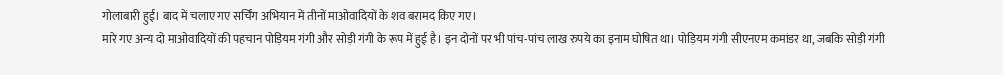गोलाबारी हुई। बाद में चलाए गए सर्चिंग अभियान में तीनों माओवादियों के शव बरामद किए गए।
मारे गए अन्य दो माओवादियों की पहचान पोड़ियम गंगी और सोड़ी गंगी के रूप में हुई है। इन दोनों पर भी पांच-पांच लाख रुपये का इनाम घोषित था। पोड़ियम गंगी सीएनएम कमांडर था, जबकि सोड़ी गंगी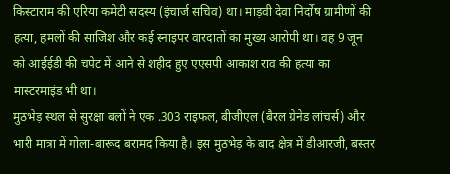किस्टाराम की एरिया कमेटी सदस्य (इंचार्ज सचिव) था। माड़वी देवा निर्दोष ग्रामीणों की हत्या, हमलों की साजिश और कई स्नाइपर वारदातों का मुख्य आरोपी था। वह 9 जून को आईईडी की चपेट में आने से शहीद हुए एएसपी आकाश राव की हत्या का मास्टरमाइंड भी था।
मुठभेड़ स्थल से सुरक्षा बलों ने एक .303 राइफल, बीजीएल (बैरल ग्रेनेड लांचर्स) और भारी मात्रा में गोला-बारूद बरामद किया है। इस मुठभेड़ के बाद क्षेत्र में डीआरजी, बस्तर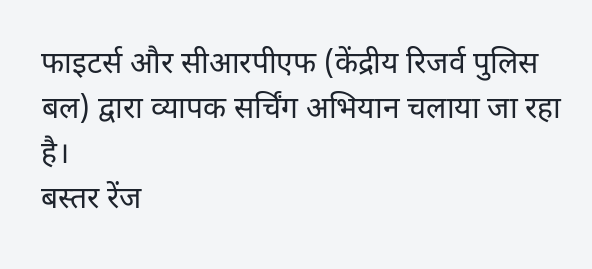फाइटर्स और सीआरपीएफ (केंद्रीय रिजर्व पुलिस बल) द्वारा व्यापक सर्चिंग अभियान चलाया जा रहा है।
बस्तर रेंज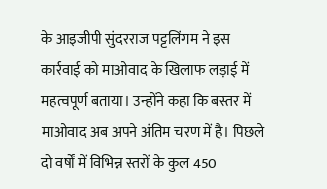के आइजीपी सुंदरराज पट्टलिंगम ने इस कार्रवाई को माओवाद के खिलाफ लड़ाई में महत्वपूर्ण बताया। उन्होंने कहा कि बस्तर में माओवाद अब अपने अंतिम चरण में है। पिछले दो वर्षों में विभिन्न स्तरों के कुल 450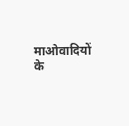माओवादियों के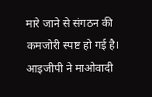मारे जाने से संगठन की कमजोरी स्पष्ट हो गई है। आइजीपी ने माओवादी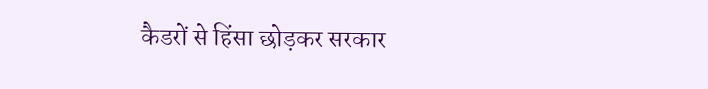कैडरों से हिंसा छोड़कर सरकार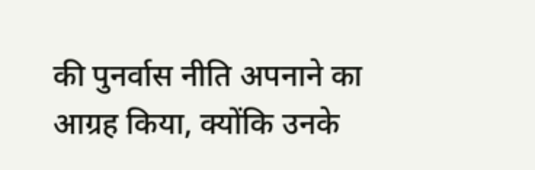की पुनर्वास नीति अपनाने का आग्रह किया, क्योंकि उनके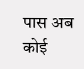पास अब कोई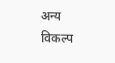अन्य विकल्प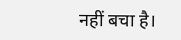नहीं बचा है।